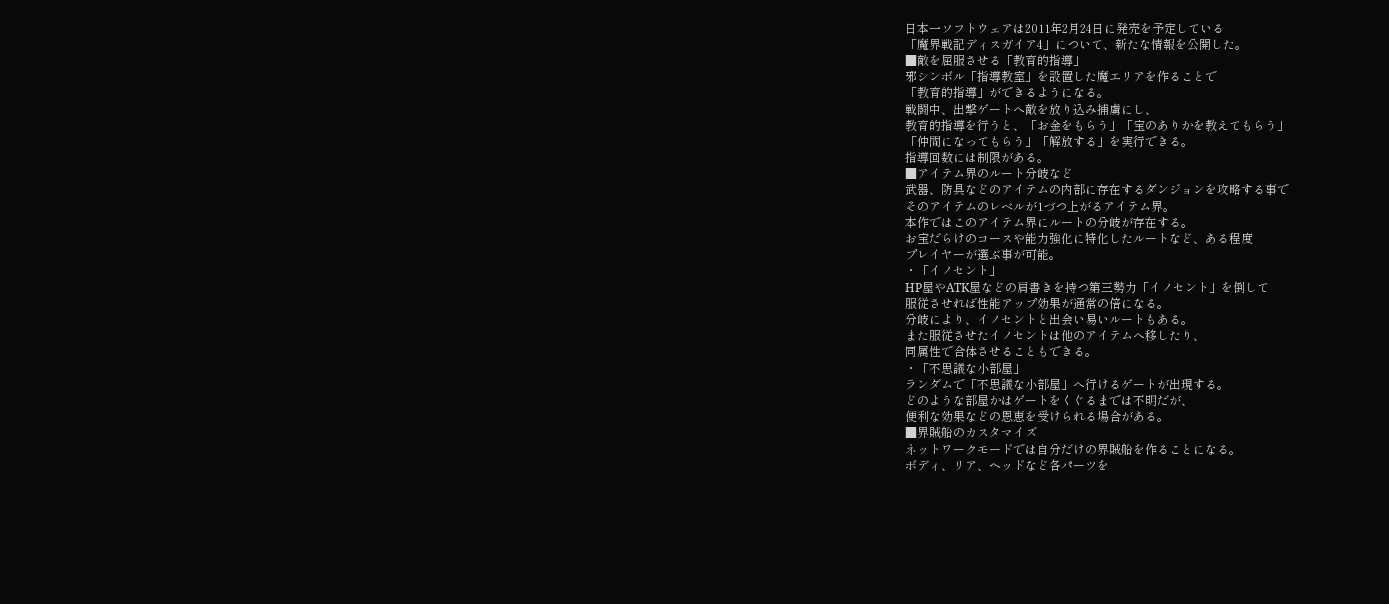日本一ソフトウェアは2011年2月24日に発売を予定している
「魔界戦記ディスガイア4」について、新たな情報を公開した。
■敵を屈服させる「教育的指導」
邪シンボル「指導教室」を設置した魔エリアを作ることで
「教育的指導」ができるようになる。
戦闘中、出撃ゲートへ敵を放り込み捕虜にし、
教育的指導を行うと、「お金をもらう」「宝のありかを教えてもらう」
「仲間になってもらう」「解放する」を実行できる。
指導回数には制限がある。
■アイテム界のルート分岐など
武器、防具などのアイテムの内部に存在するダンジョンを攻略する事で
そのアイテムのレベルが1づつ上がるアイテム界。
本作ではこのアイテム界にルートの分岐が存在する。
お宝だらけのコースや能力強化に特化したルートなど、ある程度
プレイヤーが選ぶ事が可能。
・「イノセント」
HP屋やATK屋などの肩書きを持つ第三勢力「イノセント」を倒して
服従させれば性能アップ効果が通常の倍になる。
分岐により、イノセントと出会い易いルートもある。
また服従させたイノセントは他のアイテムへ移したり、
同属性で合体させることもできる。
・「不思議な小部屋」
ランダムで「不思議な小部屋」へ行けるゲートが出現する。
どのような部屋かはゲートをくぐるまでは不明だが、
便利な効果などの恩恵を受けられる場合がある。
■界賊船のカスタマイズ
ネットワークモードでは自分だけの界賊船を作ることになる。
ボディ、リア、ヘッドなど各パーツを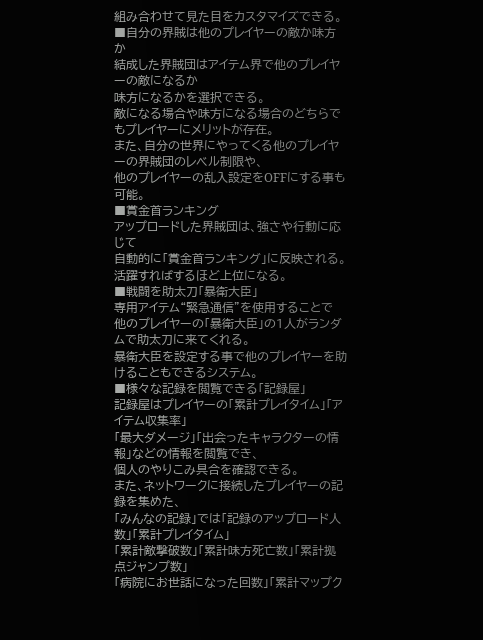組み合わせて見た目をカスタマイズできる。
■自分の界賊は他のプレイヤーの敵か味方か
結成した界賊団はアイテム界で他のプレイヤーの敵になるか
味方になるかを選択できる。
敵になる場合や味方になる場合のどちらでもプレイヤーにメリットが存在。
また、自分の世界にやってくる他のプレイヤーの界賊団のレベル制限や、
他のプレイヤーの乱入設定をOFFにする事も可能。
■賞金首ランキング
アップロードした界賊団は、強さや行動に応じて
自動的に「賞金首ランキング」に反映される。
活躍すればするほど上位になる。
■戦闘を助太刀「暴衛大臣」
専用アイテム“緊急通信”を使用することで
他のプレイヤーの「暴衛大臣」の1人がランダムで助太刀に来てくれる。
暴衛大臣を設定する事で他のプレイヤーを助けることもできるシステム。
■様々な記録を閲覧できる「記録屋」
記録屋はプレイヤーの「累計プレイタイム」「アイテム収集率」
「最大ダメージ」「出会ったキャラクターの情報」などの情報を閲覧でき、
個人のやりこみ具合を確認できる。
また、ネットワークに接続したプレイヤーの記録を集めた、
「みんなの記録」では「記録のアップロード人数」「累計プレイタイム」
「累計敵撃破数」「累計味方死亡数」「累計拠点ジャンプ数」
「病院にお世話になった回数」「累計マップク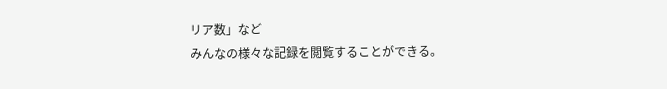リア数」など
みんなの様々な記録を閲覧することができる。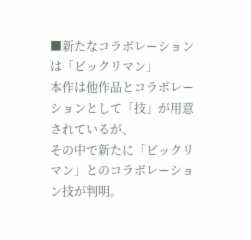■新たなコラボレーションは「ビックリマン」
本作は他作品とコラボレーションとして「技」が用意されているが、
その中で新たに「ビックリマン」とのコラボレーション技が判明。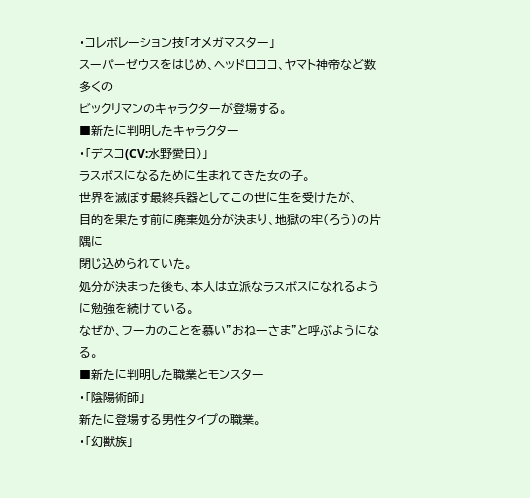・コレボレーション技「オメガマスター」
スーパーゼウスをはじめ、ヘッドロココ、ヤマト神帝など数多くの
ビックリマンのキャラクターが登場する。
■新たに判明したキャラクター
・「デスコ(CV:水野愛日)」
ラスボスになるために生まれてきた女の子。
世界を滅ぼす最終兵器としてこの世に生を受けたが、
目的を果たす前に廃棄処分が決まり、地獄の牢(ろう)の片隅に
閉じ込められていた。
処分が決まった後も、本人は立派なラスボスになれるように勉強を続けている。
なぜか、フーカのことを慕い”おねーさま”と呼ぶようになる。
■新たに判明した職業とモンスター
・「陰陽術師」
新たに登場する男性タイプの職業。
・「幻獣族」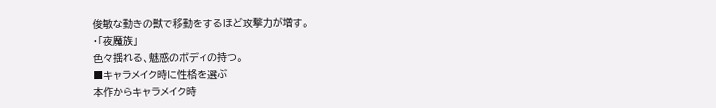俊敏な動きの獣で移動をするほど攻撃力が増す。
・「夜魔族」
色々揺れる、魅惑のボディの持つ。
■キャラメイク時に性格を選ぶ
本作からキャラメイク時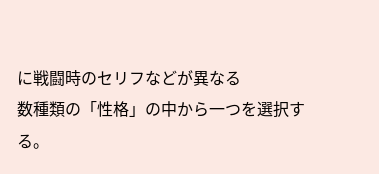に戦闘時のセリフなどが異なる
数種類の「性格」の中から一つを選択する。